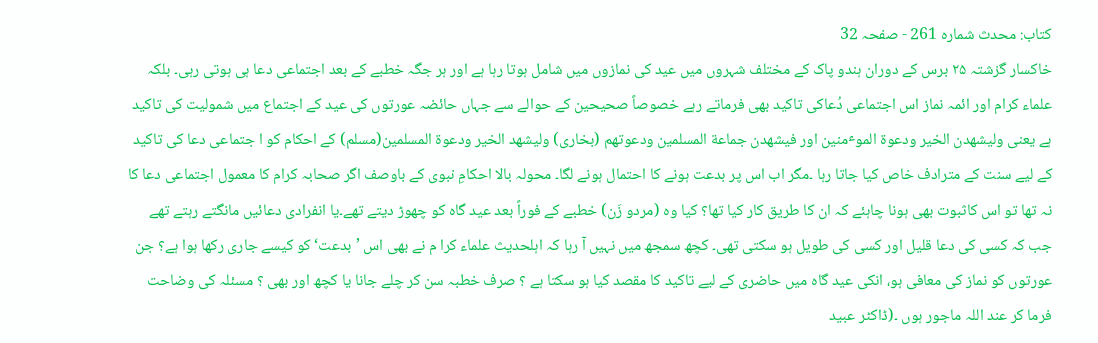کتاب: محدث شمارہ 261 - صفحہ 32
خاکسار گزشتہ ۲۵ برس کے دوران ہندو پاک کے مختلف شہروں میں عید کی نمازوں میں شامل ہوتا رہا ہے اور ہر جگہ خطبے کے بعد اجتماعی دعا ہی ہوتی رہی۔ بلکہ علماء کرام اور ائمہ نماز اس اجتماعی دُعاکی تاکید بھی فرماتے رہے خصوصاً صحیحین کے حوالے سے جہاں حائضہ عورتوں کی عید کے اجتماع میں شمولیت کی تاکید ہے یعنی وليشهدن الخير ودعوة الموٴمنين اور فيشهدن جماعة المسلمين ودعوتهم (بخاری) وليشهد الخير ودعوة المسلمين(مسلم) کے احکام کو ا جتماعی دعا کی تاکید کے لیے سنت کے مترادف خاص کیا جاتا رہا ۔مگر اب اس پر بدعت ہونے کا احتمال ہونے لگا۔ محولہ بالا احکامِ نبوی کے باوصف اگر صحابہ کرام کا معمول اجتماعی دعا کا نہ تھا تو اس کاثبوت بھی ہونا چاہئے کہ ان کا طریق کار کیا تھا؟ کیا وہ (مردو زَن) خطبے کے فوراً بعد عید گاہ کو چھوڑ دیتے تھے۔یا انفرادی دعائیں مانگتے رہتے تھے جب کہ کسی کی دعا قلیل اور کسی کی طویل ہو سکتی تھی۔ کچھ سمجھ میں نہیں آ رہا کہ اہلحدیث علماء کرا م نے بھی اس ’بدعت‘ کو کیسے جاری رکھا ہوا ہے؟ جن عورتوں کو نماز کی معافی ہو، انکی عید گاہ میں حاضری کے لیے تاکید کا مقصد کیا ہو سکتا ہے ؟ صرف خطبہ سن کر چلے جانا یا کچھ اور بھی ؟ مسئلہ کی وضاحت فرما کر عند اللہ ماجور ہوں ۔(ڈاکٹر عبید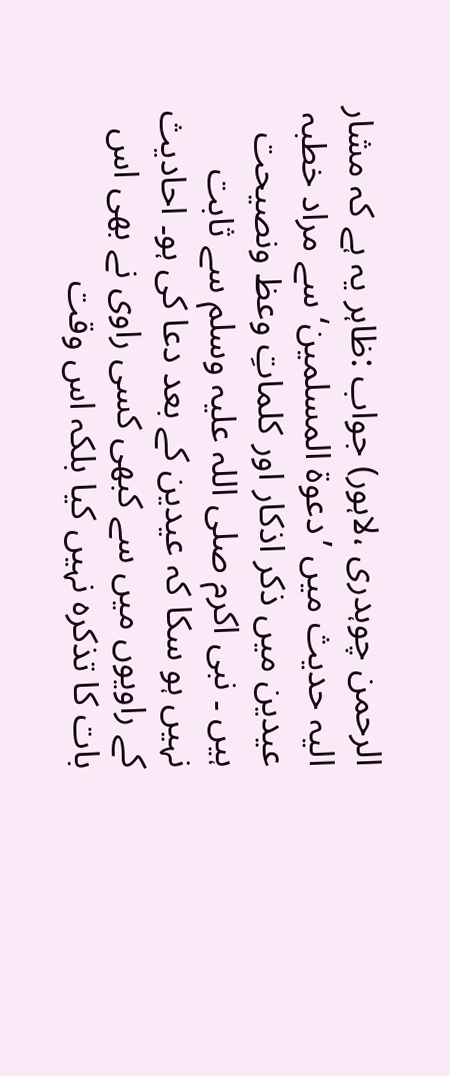الرحمن چوہدری ،لاہور) جواب :ظاہر یہ ہے کہ مشار الیہ حدیث میں ’دعوة المسلمین‘ سے مراد خطبہ عیدین میں ذکر اذکار اور کلماتِ وعظ ونصیحت ہیں ۔ نبی اکرم صلی اللہ علیہ وسلم سے ثابت نہیں ہو سکا کہ عیدین کے بعد دعا کی ہو۔ احادیث کے راویوں میں سے کبھی کسی راوی نے بھی اس بات کا تذکرہ نہیں کیا بلکہ اس وقت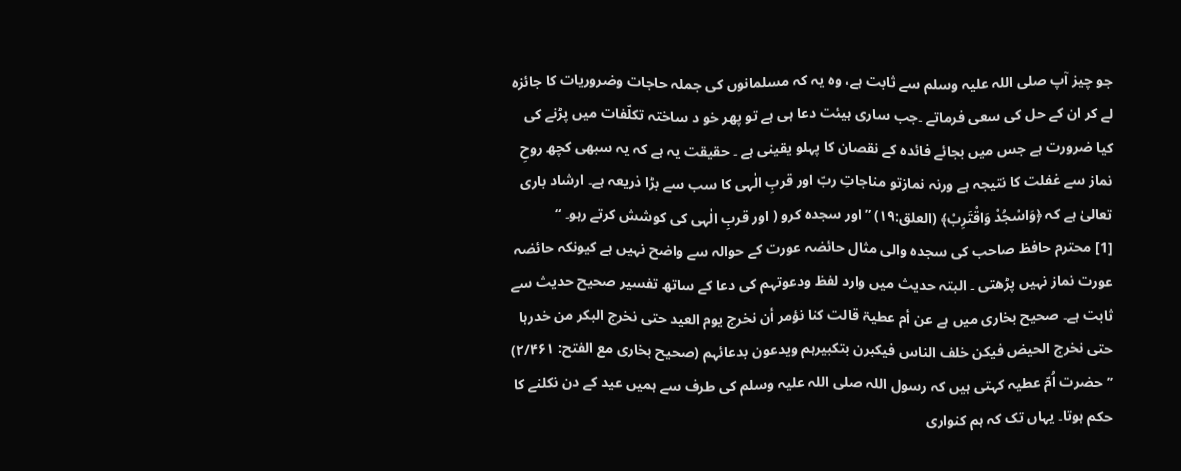جو چیز آپ صلی اللہ علیہ وسلم سے ثابت ہے، وہ یہ کہ مسلمانوں کی جملہ حاجات وضروریات کا جائزہ لے کر ان کے حل کی سعی فرماتے ۔جب ساری ہیئت دعا ہی ہے تو پھر خو د ساختہ تکلّفات میں پڑنے کی کیا ضرورت ہے جس میں بجائے فائدہ کے نقصان کا پہلو یقینی ہے ۔ حقیقت یہ ہے کہ یہ سبھی کچھ روحِ نماز سے غفلت کا نتیجہ ہے ورنہ نمازتو مناجاتِ ربّ اور قربِ الٰہی کا سب سے بڑا ذریعہ ہے۔ ارشاد باری تعالیٰ ہے کہ ﴿وَاسْجُدْ وَاقْتَرِبْ﴾ (العلق:۱۹) ”اور سجدہ کرو ( اور قربِ الٰہی کی کوشش کرتے رہو۔ “
[1] محترم حافظ صاحب کی سجدہ والی مثال حائضہ عورت کے حوالہ سے واضح نہیں ہے کیونکہ حائضہ عورت نماز نہیں پڑھتی ۔ البتہ حدیث میں وارد لفظ ودعوتہم کی دعا کے ساتھ تفسیر صحیح حدیث سے ثابت ہے۔ صحیح بخاری میں ہے عن أم عطیۃ قالت کنا نؤمر أن نخرج یوم العید حتی نخرج البکر من خدرہا حتی نخرج الحیض فیکن خلف الناس فیکبرن بتکبیرہم ویدعون بدعائہم (صحیح بخاری مع الفتح: ۲/۴۶۱) ’’حضرت اُمّ عطیہ کہتی ہیں کہ رسول اللہ صلی اللہ علیہ وسلم کی طرف سے ہمیں عید کے دن نکلنے کا حکم ہوتا۔ یہاں تک کہ ہم کنواری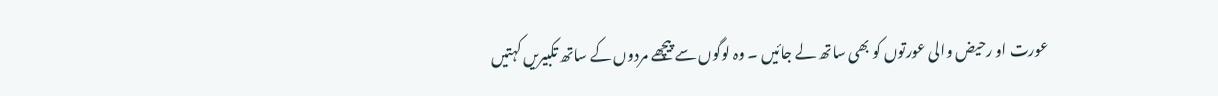عورت او رحیض والی عورتوں کو بھی ساتھ لے جائیں ۔ وہ لوگوں سے پیچھے مردوں کے ساتھ تکبیریں کہتیں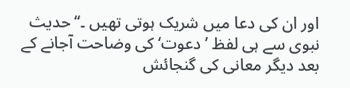اور ان کی دعا میں شریک ہوتی تھیں ۔‘‘ حدیث نبوی سے ہی لفظ ’دعوت‘ کی وضاحت آجانے کے بعد دیگر معانی کی گنجائش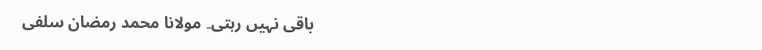باقی نہیں رہتی۔ مولانا محمد رمضان سلفی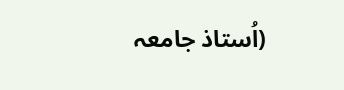(اُستاذ جامعہ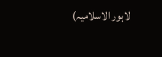لاہور الاسلامیہ)